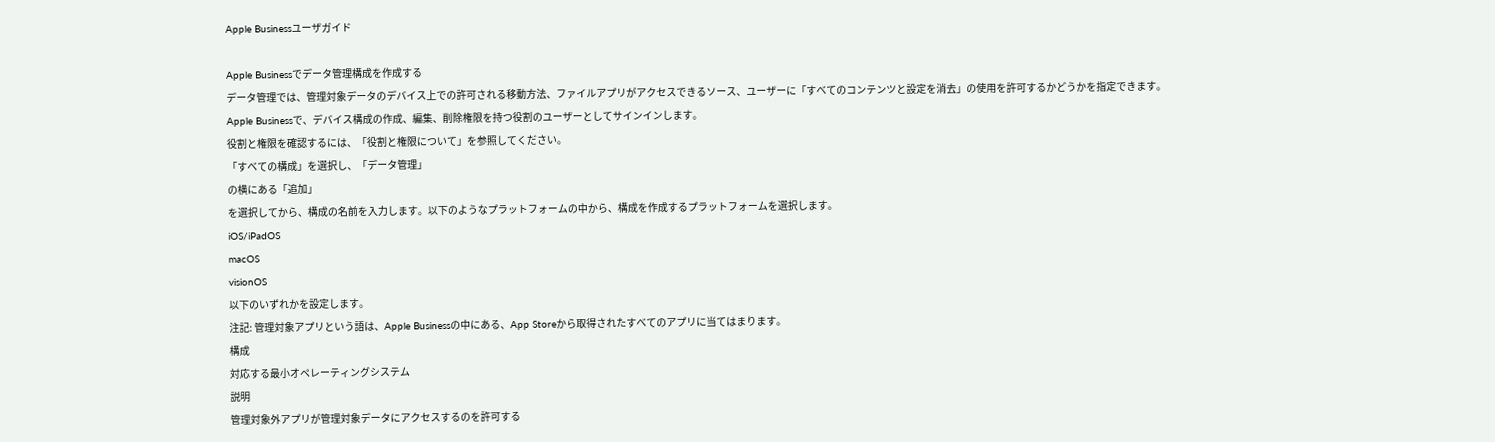Apple Businessユーザガイド

Apple Businessでデータ管理構成を作成する
データ管理では、管理対象データのデバイス上での許可される移動方法、ファイルアプリがアクセスできるソース、ユーザーに「すべてのコンテンツと設定を消去」の使用を許可するかどうかを指定できます。
Apple Businessで、デバイス構成の作成、編集、削除権限を持つ役割のユーザーとしてサインインします。
役割と権限を確認するには、「役割と権限について」を参照してください。
「すべての構成」を選択し、「データ管理」
の横にある「追加」
を選択してから、構成の名前を入力します。以下のようなプラットフォームの中から、構成を作成するプラットフォームを選択します。
iOS/iPadOS
macOS
visionOS
以下のいずれかを設定します。
注記: 管理対象アプリという語は、Apple Businessの中にある、App Storeから取得されたすべてのアプリに当てはまります。
構成
対応する最小オペレーティングシステム
説明
管理対象外アプリが管理対象データにアクセスするのを許可する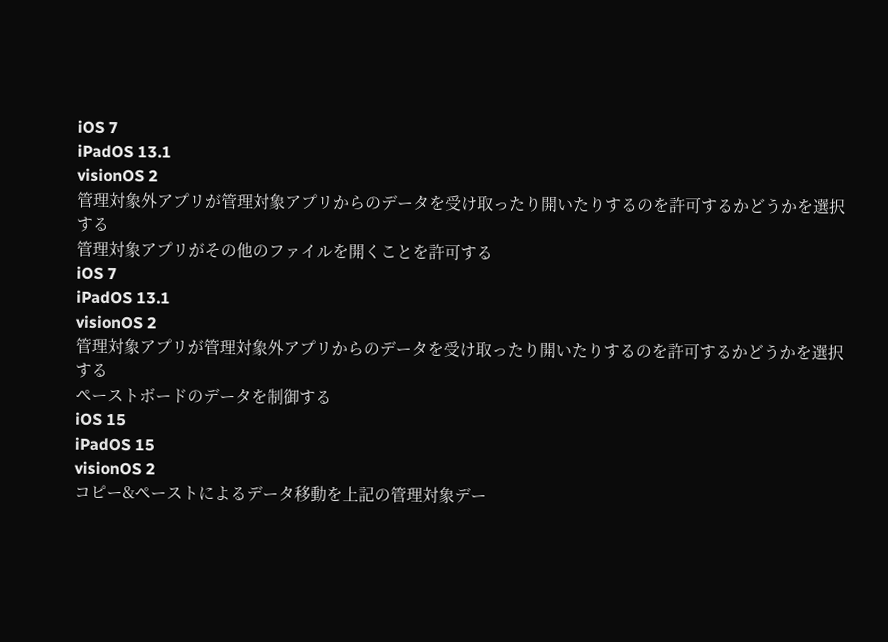iOS 7
iPadOS 13.1
visionOS 2
管理対象外アプリが管理対象アプリからのデータを受け取ったり開いたりするのを許可するかどうかを選択する
管理対象アプリがその他のファイルを開くことを許可する
iOS 7
iPadOS 13.1
visionOS 2
管理対象アプリが管理対象外アプリからのデータを受け取ったり開いたりするのを許可するかどうかを選択する
ペーストボードのデータを制御する
iOS 15
iPadOS 15
visionOS 2
コピー&ペーストによるデータ移動を上記の管理対象デー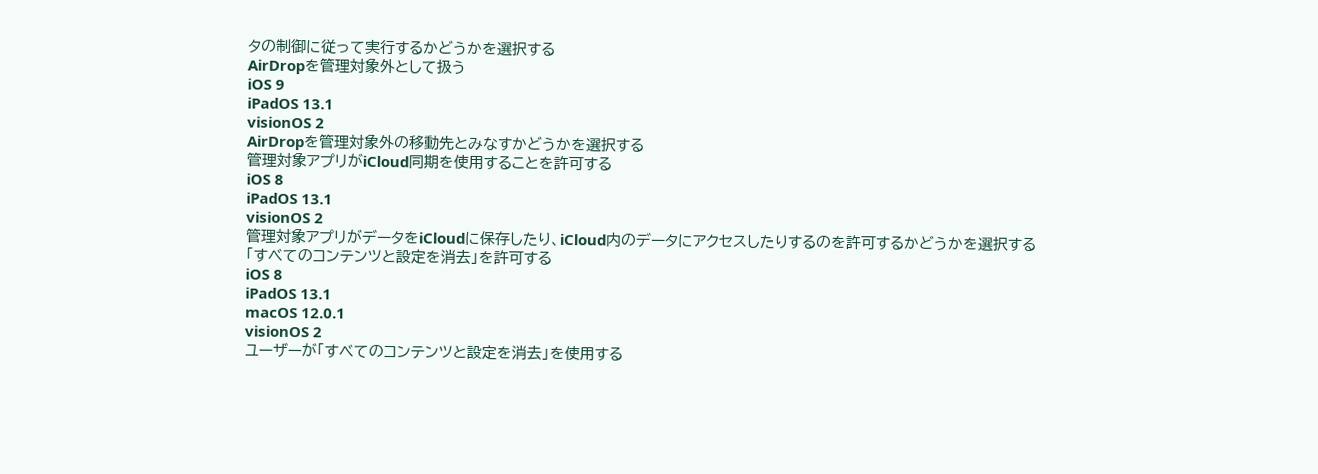タの制御に従って実行するかどうかを選択する
AirDropを管理対象外として扱う
iOS 9
iPadOS 13.1
visionOS 2
AirDropを管理対象外の移動先とみなすかどうかを選択する
管理対象アプリがiCloud同期を使用することを許可する
iOS 8
iPadOS 13.1
visionOS 2
管理対象アプリがデータをiCloudに保存したり、iCloud内のデータにアクセスしたりするのを許可するかどうかを選択する
「すべてのコンテンツと設定を消去」を許可する
iOS 8
iPadOS 13.1
macOS 12.0.1
visionOS 2
ユーザーが「すべてのコンテンツと設定を消去」を使用する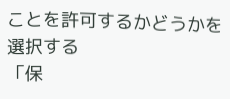ことを許可するかどうかを選択する
「保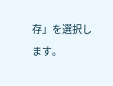存」を選択します。